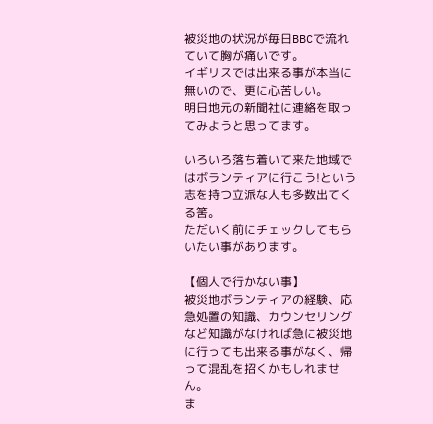被災地の状況が毎日BBCで流れていて胸が痛いです。
イギリスでは出来る事が本当に無いので、更に心苦しい。
明日地元の新聞社に連絡を取ってみようと思ってます。

いろいろ落ち着いて来た地域ではボランティアに行こう!という志を持つ立派な人も多数出てくる筈。
ただいく前にチェックしてもらいたい事があります。

【個人で行かない事】
被災地ボランティアの経験、応急処置の知識、カウンセリングなど知識がなければ急に被災地に行っても出来る事がなく、帰って混乱を招くかもしれません。
ま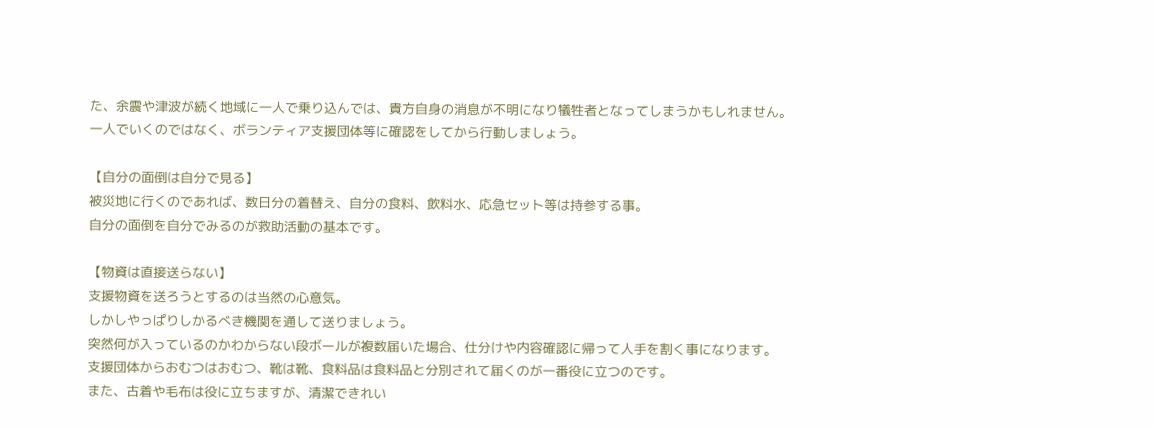た、余震や津波が続く地域に一人で乗り込んでは、貴方自身の消息が不明になり犠牲者となってしまうかもしれません。
一人でいくのではなく、ボランティア支援団体等に確認をしてから行動しましょう。

【自分の面倒は自分で見る】
被災地に行くのであれば、数日分の着替え、自分の食料、飲料水、応急セット等は持参する事。
自分の面倒を自分でみるのが救助活動の基本です。

【物資は直接送らない】
支援物資を送ろうとするのは当然の心意気。
しかしやっぱりしかるべき機関を通して送りましょう。
突然何が入っているのかわからない段ボールが複数届いた場合、仕分けや内容確認に帰って人手を割く事になります。
支援団体からおむつはおむつ、靴は靴、食料品は食料品と分別されて届くのが一番役に立つのです。
また、古着や毛布は役に立ちますが、清潔できれい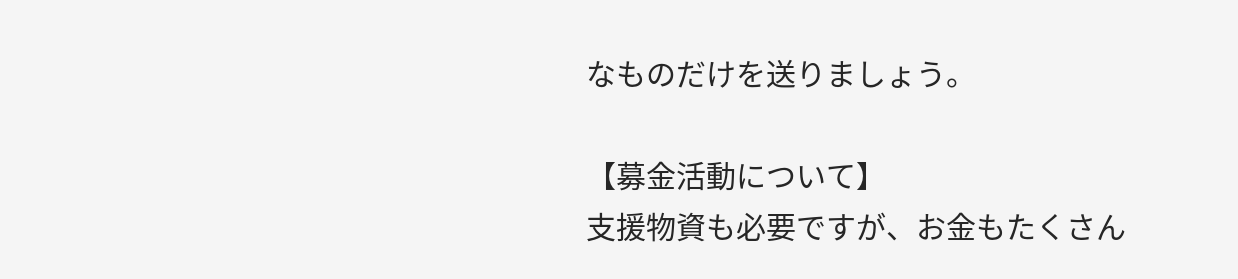なものだけを送りましょう。

【募金活動について】
支援物資も必要ですが、お金もたくさん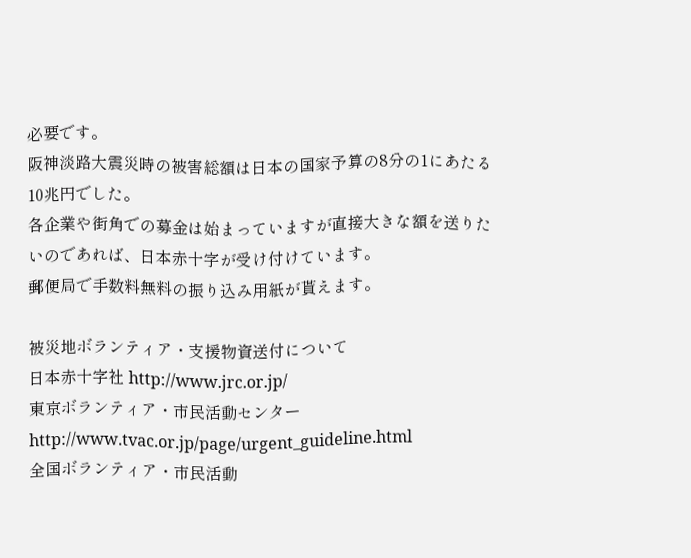必要です。
阪神淡路大震災時の被害総額は日本の国家予算の8分の1にあたる10兆円でした。
各企業や街角での募金は始まっていますが直接大きな額を送りたいのであれば、日本赤十字が受け付けています。
郵便局で手数料無料の振り込み用紙が貰えます。

被災地ボランティア・支援物資送付について
日本赤十字社 http://www.jrc.or.jp/
東京ボランティア・市民活動センター http://www.tvac.or.jp/page/urgent_guideline.html
全国ボランティア・市民活動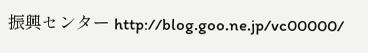振興センター http://blog.goo.ne.jp/vc00000/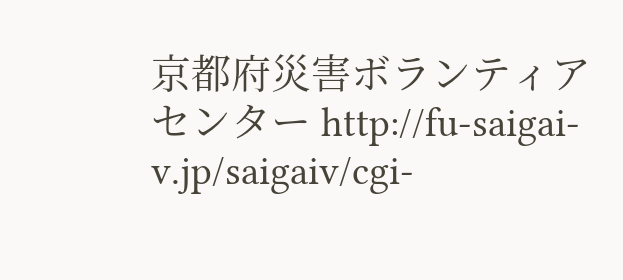京都府災害ボランティアセンター http://fu-saigai-v.jp/saigaiv/cgi-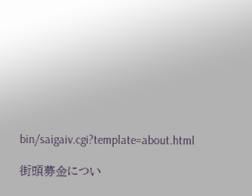bin/saigaiv.cgi?template=about.html

街頭募金につい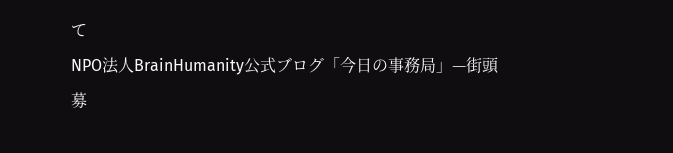て
NPO法人BrainHumanity公式ブログ「今日の事務局」—街頭募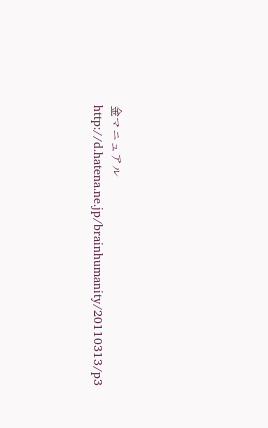金マニュアル http://d.hatena.ne.jp/brainhumanity/20110313/p3